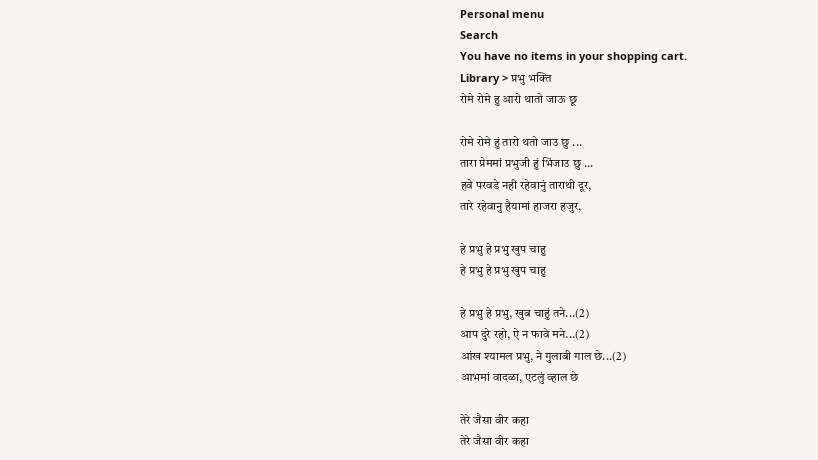Personal menu
Search
You have no items in your shopping cart.
Library > प्रभु भक्ति
रोमे रोमे हु आरो थातो जाऊ छू

रोमे रोमे हुं तारो थतो जाउ छु ...
तारा प्रेममां प्रभुजी हुं भिंजाउ छु ...
हवे परवडे नही रहेवानुं ताराथी दूर,
तारे रहेवानु हैयामां हाजरा हजुर,

हे प्रभु हे प्रभु खुप चाहु
हे प्रभु हे प्रभु खुप चाहु

हे प्रभु हे प्रभु, खुब चाहुं तने...(2)
आप दुरे रहो, ऐ न फावे मने...(2)
आंख श्यामल प्रभु, ने गुलाबी गाल छे...(2)
आभमां वादळा, एटलुं व्हाल छे

तेरे जैसा वीर कहा
तेरे जैसा वीर कहा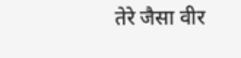तेरे जैसा वीर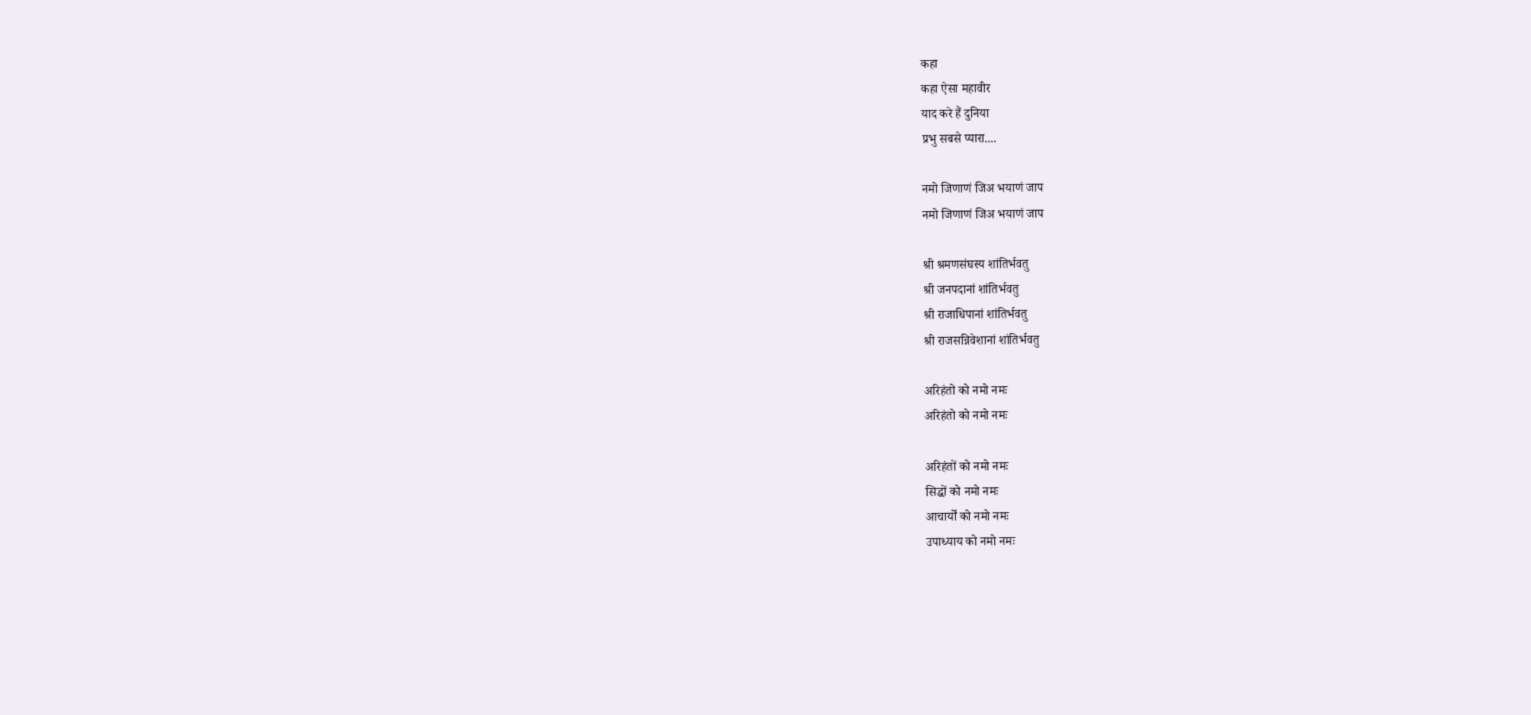कहा
कहा ऐसा महावीर
याद करे हैं दुनिया
प्रभु सबसे प्यारा....

नमो जिणाणं जिअ भयाणं जाप
नमो जिणाणं जिअ भयाणं जाप

श्री श्रमणसंघस्य शांतिर्भवतु
श्री जनपदानां शांतिर्भवतु
श्री राजाधिपानां शांतिर्भवतु
श्री राजसन्निवेशानां शांतिर्भवतु

अरिहंतो को नमो नमः
अरिहंतो को नमो नमः

अरिहंतों को नमो नमः
सिद्धों को नमो नमः
आचार्यों को नमो नमः
उपाध्याय को नमो नमः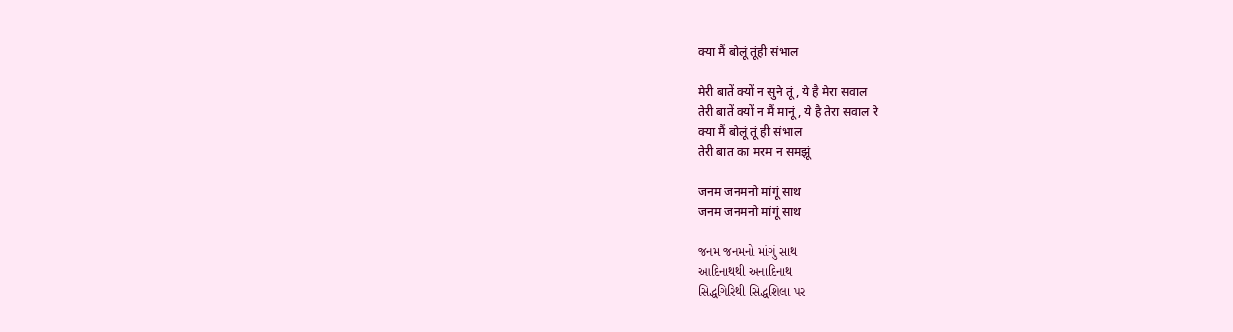क्या मैं बोलूं तूंही संभाल

मेरी बातें क्यों न सुने तूं , ये है मेरा सवाल
तेरी बातें क्यों न मैं मानूं , ये है तेरा सवाल रे
क्या मैं बोलूं तूं ही संभाल
तेरी बात का मरम न समझूं

जनम जनमनो मांगूं साथ
जनम जनमनो मांगूं साथ

જનમ જનમનો માંગું સાથ
આદિનાથથી અનાદિનાથ
સિદ્ધગિરિથી સિદ્ધશિલા પર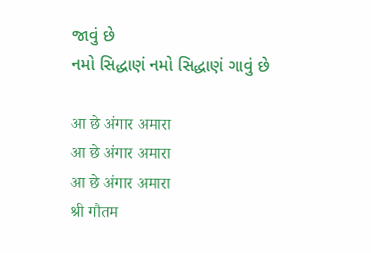જાવું છે
નમો સિદ્ધાણં નમો સિદ્ધાણં ગાવું છે

आ छे अंगार अमारा
आ छे अंगार अमारा
आ छे अंगार अमारा
श्री गौतम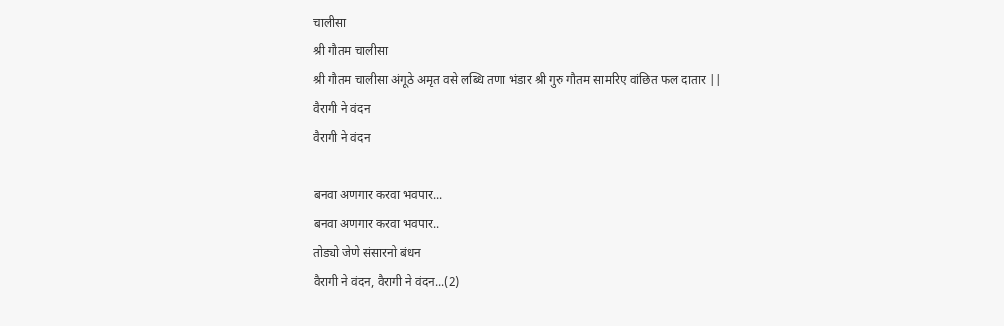चालीसा
श्री गौतम चालीसा
श्री गौतम चालीसा अंगूठे अमृत वसे लब्धि तणा भंडार श्री गुरु गौतम सामरिए वांछित फल दातार ||
वैरागी ने वंदन
वैरागी ने वंदन

बनवा अणगार करवा भवपार...
बनवा अणगार करवा भवपार..
तोड्यो जेणे संसारनो बंधन
वैरागी ने वंदन, वैरागी ने वंदन...(2)